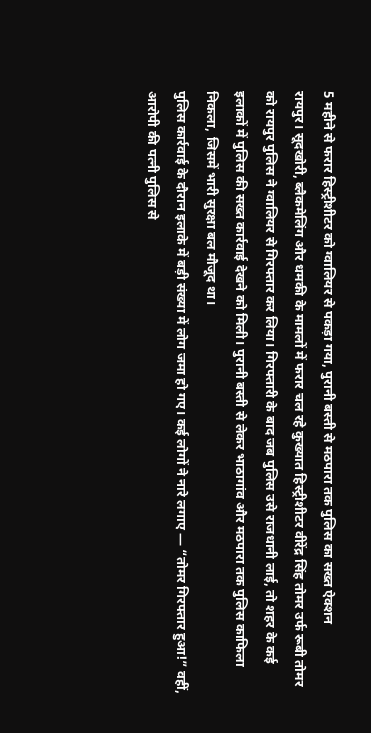5 महीने से फरार हिस्ट्रीशीटर को ग्वालियर से पकड़ा गया, पुरानी बस्ती से मठपारा तक पुलिस का सख्त ऐक्शन
रायपुर। सूदखोरी, ब्लैकमेलिंग और धमकी के मामलों में फरार चल रहे कुख्यात हिस्ट्रीशीटर वीरेंद्र सिंह तोमर उर्फ रूबी तोमर को रायपुर पुलिस ने ग्वालियर से गिरफ्तार कर लिया। गिरफ्तारी के बाद जब पुलिस उसे राजधानी लाई, तो शहर के कई इलाकों में पुलिस की सख्त कार्रवाई देखने को मिली। पुरानी बस्ती से लेकर भाठागांव और मठपारा तक पुलिस काफिला निकला, जिसमें भारी सुरक्षा बल मौजूद था।
पुलिस कार्रवाई के दौरान इलाके में बड़ी संख्या में लोग जमा हो गए। कई लोगों ने नारे लगाए — “तोमर गिरफ्तार हुआ!” वहीं, आरोपी की पत्नी पुलिस से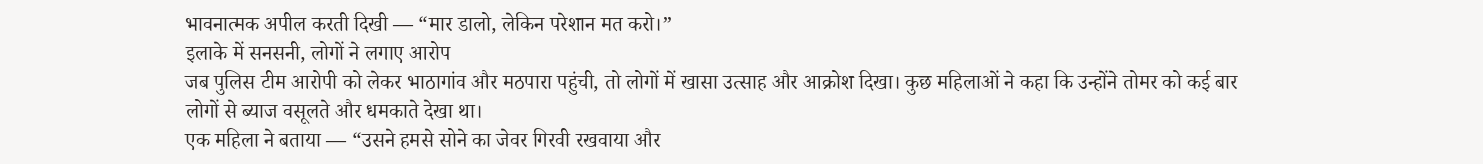भावनात्मक अपील करती दिखी — “मार डालो, लेकिन परेशान मत करो।”
इलाके में सनसनी, लोगों ने लगाए आरोप
जब पुलिस टीम आरोपी को लेकर भाठागांव और मठपारा पहुंची, तो लोगों में खासा उत्साह और आक्रोश दिखा। कुछ महिलाओं ने कहा कि उन्होंने तोमर को कई बार लोगों से ब्याज वसूलते और धमकाते देखा था।
एक महिला ने बताया — “उसने हमसे सोने का जेवर गिरवी रखवाया और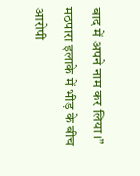बाद में अपने नाम कर लिया।”
मठपारा इलाके में भीड़ के बीच आरोपी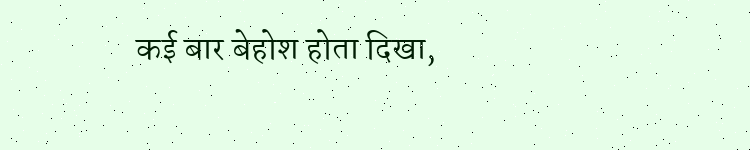कई बार बेहोश होता दिखा,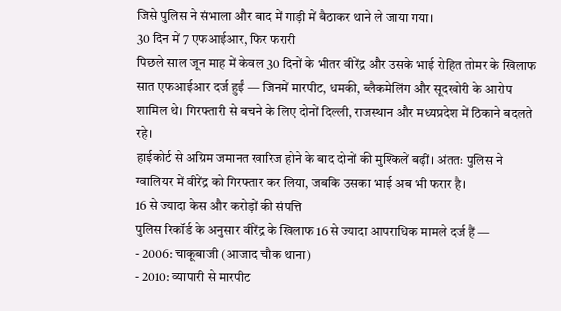जिसे पुलिस ने संभाला और बाद में गाड़ी में बैठाकर थाने ले जाया गया।
30 दिन में 7 एफआईआर, फिर फरारी
पिछले साल जून माह में केवल 30 दिनों के भीतर वीरेंद्र और उसके भाई रोहित तोमर के खिलाफ सात एफआईआर दर्ज हुईं — जिनमें मारपीट, धमकी, ब्लैकमेलिंग और सूदखोरी के आरोप शामिल थे। गिरफ्तारी से बचने के लिए दोनों दिल्ली, राजस्थान और मध्यप्रदेश में ठिकाने बदलते रहे।
हाईकोर्ट से अग्रिम जमानत खारिज होने के बाद दोनों की मुश्किलें बढ़ीं। अंततः पुलिस ने ग्वालियर में वीरेंद्र को गिरफ्तार कर लिया, जबकि उसका भाई अब भी फरार है।
16 से ज्यादा केस और करोड़ों की संपत्ति
पुलिस रिकॉर्ड के अनुसार वीरेंद्र के खिलाफ 16 से ज्यादा आपराधिक मामले दर्ज हैं —
- 2006: चाकूबाजी (आजाद चौक थाना)
- 2010: व्यापारी से मारपीट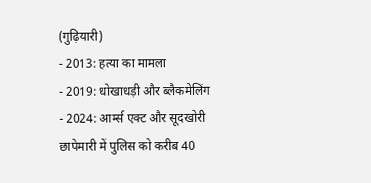(गुढ़ियारी)
- 2013: हत्या का मामला
- 2019: धोखाधड़ी और ब्लैकमेलिंग
- 2024: आर्म्स एक्ट और सूदखोरी
छापेमारी में पुलिस को करीब 40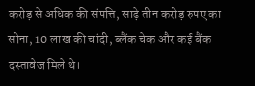करोड़ से अधिक की संपत्ति, साढ़े तीन करोड़ रुपए का सोना, 10 लाख की चांदी, ब्लैंक चेक और कई बैंक दस्तावेज मिले थे।